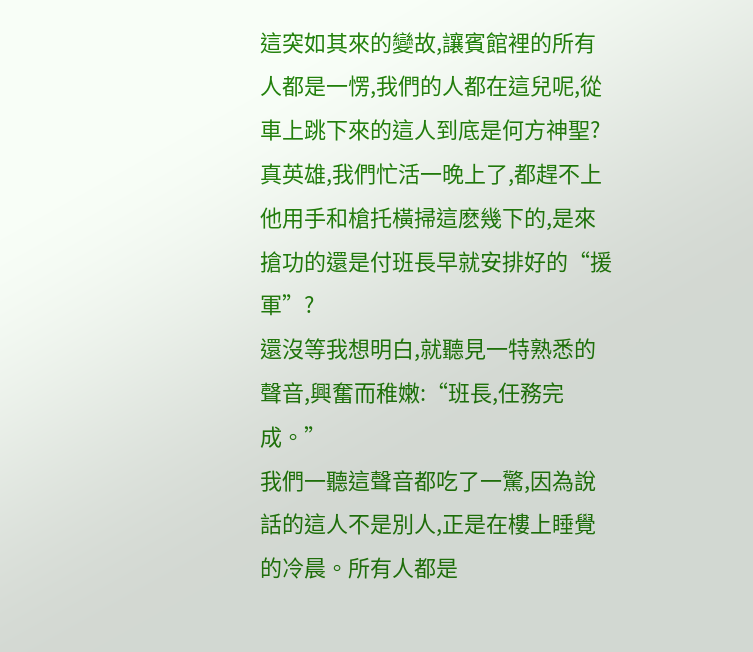這突如其來的變故,讓賓館裡的所有人都是一愣,我們的人都在這兒呢,從車上跳下來的這人到底是何方神聖?真英雄,我們忙活一晚上了,都趕不上他用手和槍托橫掃這麽幾下的,是來搶功的還是付班長早就安排好的“援軍”?
還沒等我想明白,就聽見一特熟悉的聲音,興奮而稚嫩:“班長,任務完成。”
我們一聽這聲音都吃了一驚,因為說話的這人不是別人,正是在樓上睡覺的冷晨。所有人都是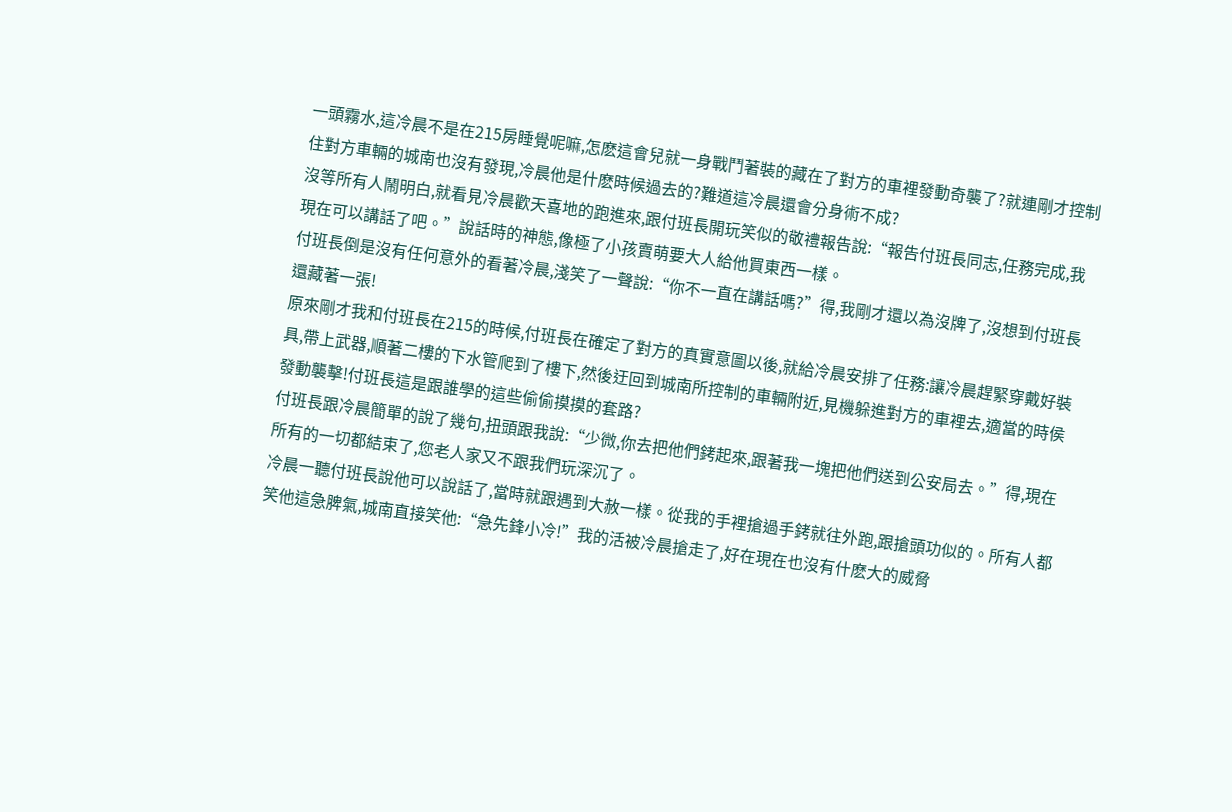一頭霧水,這冷晨不是在215房睡覺呢嘛,怎麽這會兒就一身戰鬥著裝的藏在了對方的車裡發動奇襲了?就連剛才控制住對方車輛的城南也沒有發現,冷晨他是什麽時候過去的?難道這冷晨還會分身術不成?
沒等所有人鬧明白,就看見冷晨歡天喜地的跑進來,跟付班長開玩笑似的敬禮報告說:“報告付班長同志,任務完成,我現在可以講話了吧。”說話時的神態,像極了小孩賣萌要大人給他買東西一樣。
付班長倒是沒有任何意外的看著冷晨,淺笑了一聲說:“你不一直在講話嗎?”得,我剛才還以為沒牌了,沒想到付班長還藏著一張!
原來剛才我和付班長在215的時候,付班長在確定了對方的真實意圖以後,就給冷晨安排了任務:讓冷晨趕緊穿戴好裝具,帶上武器,順著二樓的下水管爬到了樓下,然後迂回到城南所控制的車輛附近,見機躲進對方的車裡去,適當的時侯發動襲擊!付班長這是跟誰學的這些偷偷摸摸的套路?
付班長跟冷晨簡單的說了幾句,扭頭跟我說:“少微,你去把他們銬起來,跟著我一塊把他們送到公安局去。”得,現在所有的一切都結束了,您老人家又不跟我們玩深沉了。
冷晨一聽付班長說他可以說話了,當時就跟遇到大赦一樣。從我的手裡搶過手銬就往外跑,跟搶頭功似的。所有人都笑他這急脾氣,城南直接笑他:“急先鋒小冷!”我的活被冷晨搶走了,好在現在也沒有什麽大的威脅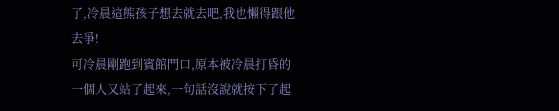了,冷晨這熊孩子想去就去吧,我也懶得跟他去爭!
可冷晨剛跑到賓館門口,原本被冷晨打昏的一個人又站了起來,一句話沒說就按下了起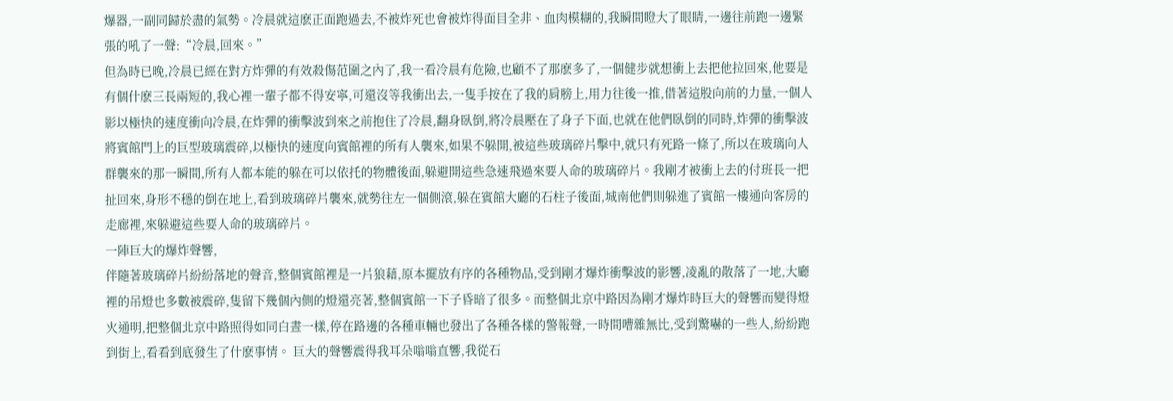爆器,一副同歸於盡的氣勢。冷晨就這麽正面跑過去,不被炸死也會被炸得面目全非、血肉模糊的,我瞬間瞪大了眼睛,一邊往前跑一邊緊張的吼了一聲:“冷晨,回來。”
但為時已晚,冷晨已經在對方炸彈的有效殺傷范圍之內了,我一看冷晨有危險,也顧不了那麽多了,一個健步就想衝上去把他拉回來,他要是有個什麽三長兩短的,我心裡一輩子都不得安寧,可還沒等我衝出去,一隻手按在了我的肩膀上,用力往後一推,借著這股向前的力量,一個人影以極快的速度衝向冷晨,在炸彈的衝擊波到來之前抱住了冷晨,翻身臥倒,將冷晨壓在了身子下面,也就在他們臥倒的同時,炸彈的衝擊波將賓館門上的巨型玻璃震碎,以極快的速度向賓館裡的所有人襲來,如果不躲開,被這些玻璃碎片擊中,就只有死路一條了,所以在玻璃向人群襲來的那一瞬間,所有人都本能的躲在可以依托的物體後面,躲避開這些急速飛過來要人命的玻璃碎片。我剛才被衝上去的付班長一把扯回來,身形不穩的倒在地上,看到玻璃碎片襲來,就勢往左一個側滾,躲在賓館大廳的石柱子後面,城南他們則躲進了賓館一樓通向客房的走廊裡,來躲避這些要人命的玻璃碎片。
一陣巨大的爆炸聲響,
伴隨著玻璃碎片紛紛落地的聲音,整個賓館裡是一片狼藉,原本擺放有序的各種物品,受到剛才爆炸衝擊波的影響,凌亂的散落了一地,大廳裡的吊燈也多數被震碎,隻留下幾個內側的燈還亮著,整個賓館一下子昏暗了很多。而整個北京中路因為剛才爆炸時巨大的聲響而變得燈火通明,把整個北京中路照得如同白晝一樣,停在路邊的各種車輛也發出了各種各樣的警報聲,一時間嘈雜無比,受到驚嚇的一些人,紛紛跑到街上,看看到底發生了什麽事情。 巨大的聲響震得我耳朵嗡嗡直響,我從石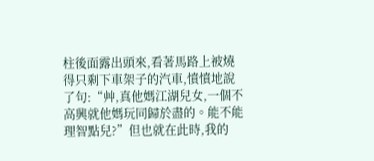柱後面露出頭來,看著馬路上被燒得只剩下車架子的汽車,憤憤地說了句:“艸,真他媽江湖兒女,一個不高興就他媽玩同歸於盡的。能不能理智點兒?”但也就在此時,我的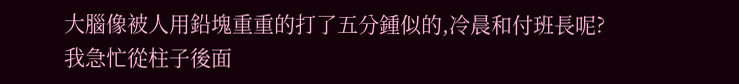大腦像被人用鉛塊重重的打了五分鍾似的,冷晨和付班長呢?
我急忙從柱子後面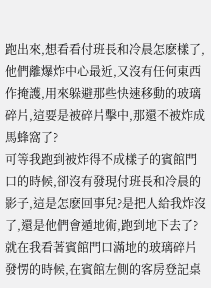跑出來,想看看付班長和冷晨怎麽樣了,他們離爆炸中心最近,又沒有任何東西作掩護,用來躲避那些快速移動的玻璃碎片,這要是被碎片擊中,那還不被炸成馬蜂窩了?
可等我跑到被炸得不成樣子的賓館門口的時候,卻沒有發現付班長和冷晨的影子,這是怎麽回事兒?是把人給我炸沒了,還是他們會遁地術,跑到地下去了?就在我看著賓館門口滿地的玻璃碎片發愣的時候,在賓館左側的客房登記桌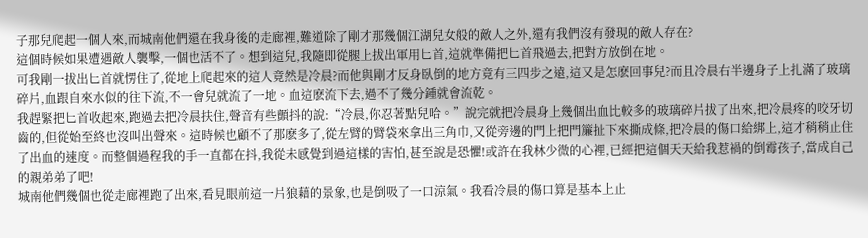子那兒爬起一個人來,而城南他們還在我身後的走廊裡,難道除了剛才那幾個江湖兒女般的敵人之外,還有我們沒有發現的敵人存在?
這個時候如果遭遇敵人襲擊,一個也活不了。想到這兒,我隨即從腿上拔出軍用匕首,這就準備把匕首飛過去,把對方放倒在地。
可我剛一拔出匕首就愣住了,從地上爬起來的這人竟然是冷晨?而他與剛才反身臥倒的地方竟有三四步之遠,這又是怎麽回事兒?而且冷晨右半邊身子上扎滿了玻璃碎片,血跟自來水似的往下流,不一會兒就流了一地。血這麽流下去,過不了幾分鍾就會流乾。
我趕緊把匕首收起來,跑過去把冷晨扶住,聲音有些顫抖的說:“冷晨,你忍著點兒哈。”說完就把冷晨身上幾個出血比較多的玻璃碎片拔了出來,把冷晨疼的咬牙切齒的,但從始至終也沒叫出聲來。這時候也顧不了那麽多了,從左臂的臂袋來拿出三角巾,又從旁邊的門上把門簾扯下來撕成條,把冷晨的傷口給綁上,這才稍稍止住了出血的速度。而整個過程我的手一直都在抖,我從未感覺到過這樣的害怕,甚至說是恐懼!或許在我林少微的心裡,已經把這個天天給我惹禍的倒霉孩子,當成自己的親弟弟了吧!
城南他們幾個也從走廊裡跑了出來,看見眼前這一片狼藉的景象,也是倒吸了一口涼氣。我看冷晨的傷口算是基本上止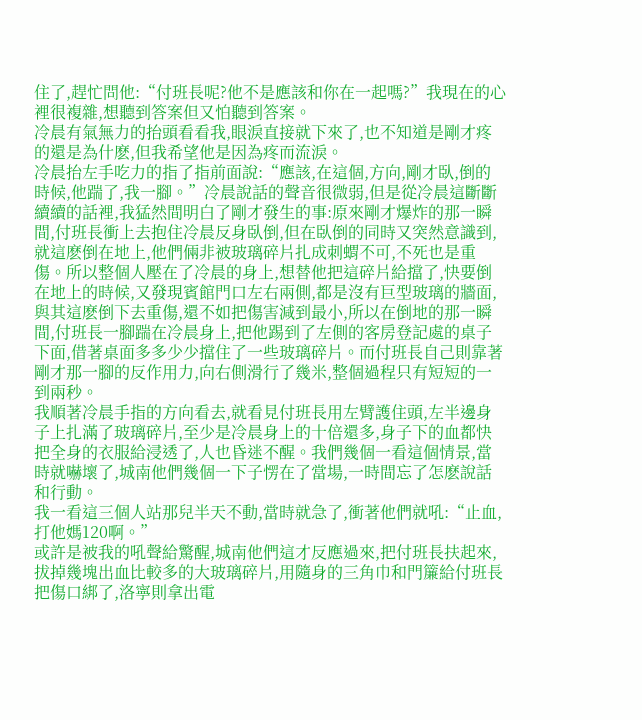住了,趕忙問他:“付班長呢?他不是應該和你在一起嗎?”我現在的心裡很複雜,想聽到答案但又怕聽到答案。
冷晨有氣無力的抬頭看看我,眼淚直接就下來了,也不知道是剛才疼的還是為什麽,但我希望他是因為疼而流淚。
冷晨抬左手吃力的指了指前面說:“應該,在這個,方向,剛才臥,倒的時候,他踹了,我一腳。”冷晨說話的聲音很微弱,但是從冷晨這斷斷續續的話裡,我猛然間明白了剛才發生的事:原來剛才爆炸的那一瞬間,付班長衝上去抱住冷晨反身臥倒,但在臥倒的同時又突然意識到,就這麽倒在地上,他們倆非被玻璃碎片扎成刺蝟不可,不死也是重傷。所以整個人壓在了冷晨的身上,想替他把這碎片給擋了,快要倒在地上的時候,又發現賓館門口左右兩側,都是沒有巨型玻璃的牆面,與其這麽倒下去重傷,還不如把傷害減到最小,所以在倒地的那一瞬間,付班長一腳踹在冷晨身上,把他踢到了左側的客房登記處的桌子下面,借著桌面多多少少擋住了一些玻璃碎片。而付班長自己則靠著剛才那一腳的反作用力,向右側滑行了幾米,整個過程只有短短的一到兩秒。
我順著冷晨手指的方向看去,就看見付班長用左臂護住頭,左半邊身子上扎滿了玻璃碎片,至少是冷晨身上的十倍還多,身子下的血都快把全身的衣服給浸透了,人也昏迷不醒。我們幾個一看這個情景,當時就嚇壞了,城南他們幾個一下子愣在了當場,一時間忘了怎麽說話和行動。
我一看這三個人站那兒半天不動,當時就急了,衝著他們就吼:“止血,打他媽120啊。”
或許是被我的吼聲給驚醒,城南他們這才反應過來,把付班長扶起來,拔掉幾塊出血比較多的大玻璃碎片,用隨身的三角巾和門簾給付班長把傷口綁了,洛寧則拿出電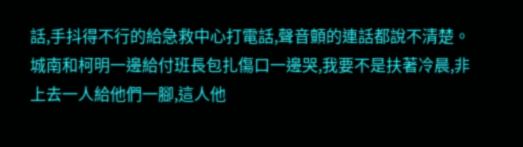話,手抖得不行的給急救中心打電話,聲音顫的連話都說不清楚。城南和柯明一邊給付班長包扎傷口一邊哭,我要不是扶著冷晨,非上去一人給他們一腳,這人他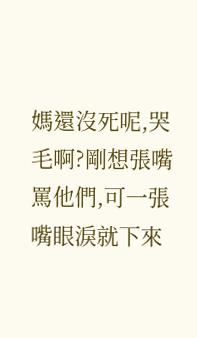媽還沒死呢,哭毛啊?剛想張嘴罵他們,可一張嘴眼淚就下來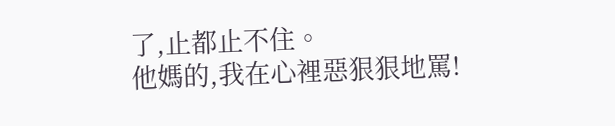了,止都止不住。
他媽的,我在心裡惡狠狠地罵!